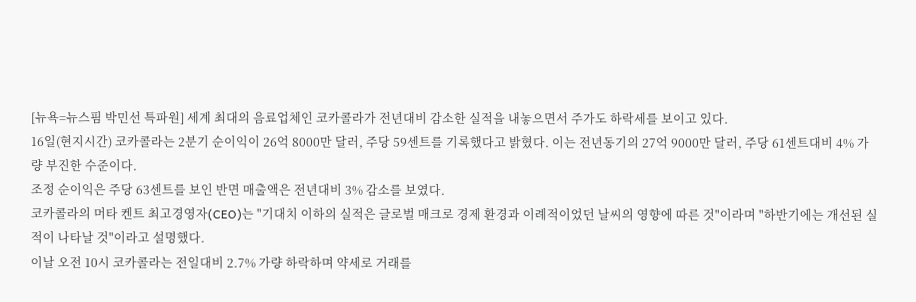[뉴욕=뉴스핌 박민선 특파원] 세계 최대의 음료업체인 코카콜라가 전년대비 감소한 실적을 내놓으면서 주가도 하락세를 보이고 있다.
16일(현지시간) 코카콜라는 2분기 순이익이 26억 8000만 달러, 주당 59센트를 기록했다고 밝혔다. 이는 전년동기의 27억 9000만 달러, 주당 61센트대비 4% 가량 부진한 수준이다.
조정 순이익은 주당 63센트를 보인 반면 매출액은 전년대비 3% 감소를 보였다.
코카콜라의 머타 켄트 최고경영자(CEO)는 "기대치 이하의 실적은 글로벌 매크로 경제 환경과 이례적이었던 날씨의 영향에 따른 것"이라며 "하반기에는 개선된 실적이 나타날 것"이라고 설명했다.
이날 오전 10시 코카콜라는 전일대비 2.7% 가량 하락하며 약세로 거래를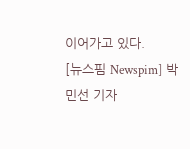이어가고 있다.
[뉴스핌 Newspim] 박민선 기자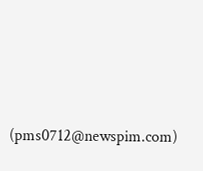(pms0712@newspim.com)